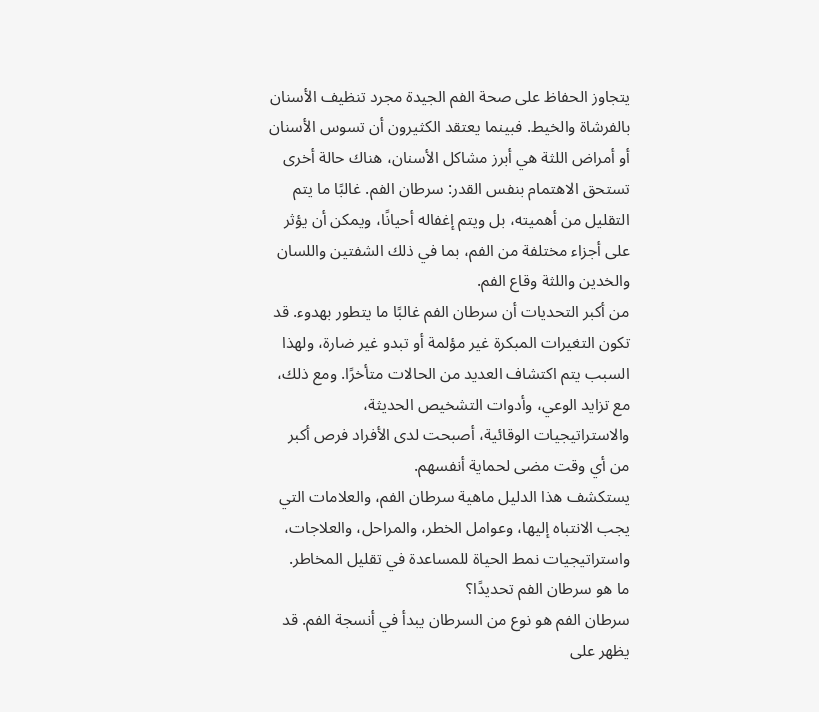يتجاوز الحفاظ على صحة الفم الجيدة مجرد تنظيف الأسنان بالفرشاة والخيط. فبينما يعتقد الكثيرون أن تسوس الأسنان أو أمراض اللثة هي أبرز مشاكل الأسنان، هناك حالة أخرى تستحق الاهتمام بنفس القدر: سرطان الفم. غالبًا ما يتم التقليل من أهميته، بل ويتم إغفاله أحيانًا، ويمكن أن يؤثر على أجزاء مختلفة من الفم، بما في ذلك الشفتين واللسان والخدين واللثة وقاع الفم.
من أكبر التحديات أن سرطان الفم غالبًا ما يتطور بهدوء. قد تكون التغيرات المبكرة غير مؤلمة أو تبدو غير ضارة، ولهذا السبب يتم اكتشاف العديد من الحالات متأخرًا. ومع ذلك، مع تزايد الوعي، وأدوات التشخيص الحديثة، والاستراتيجيات الوقائية، أصبحت لدى الأفراد فرص أكبر من أي وقت مضى لحماية أنفسهم.
يستكشف هذا الدليل ماهية سرطان الفم، والعلامات التي يجب الانتباه إليها، وعوامل الخطر، والمراحل، والعلاجات، واستراتيجيات نمط الحياة للمساعدة في تقليل المخاطر.
ما هو سرطان الفم تحديدًا؟
سرطان الفم هو نوع من السرطان يبدأ في أنسجة الفم. قد يظهر على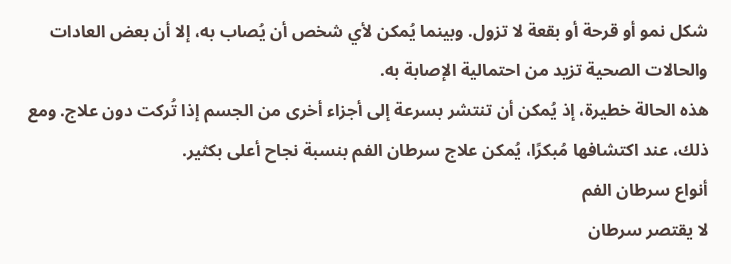شكل نمو أو قرحة أو بقعة لا تزول. وبينما يُمكن لأي شخص أن يُصاب به، إلا أن بعض العادات والحالات الصحية تزيد من احتمالية الإصابة به.
هذه الحالة خطيرة، إذ يُمكن أن تنتشر بسرعة إلى أجزاء أخرى من الجسم إذا تُركت دون علاج. ومع ذلك، عند اكتشافها مُبكرًا، يُمكن علاج سرطان الفم بنسبة نجاح أعلى بكثير.
أنواع سرطان الفم
لا يقتصر سرطان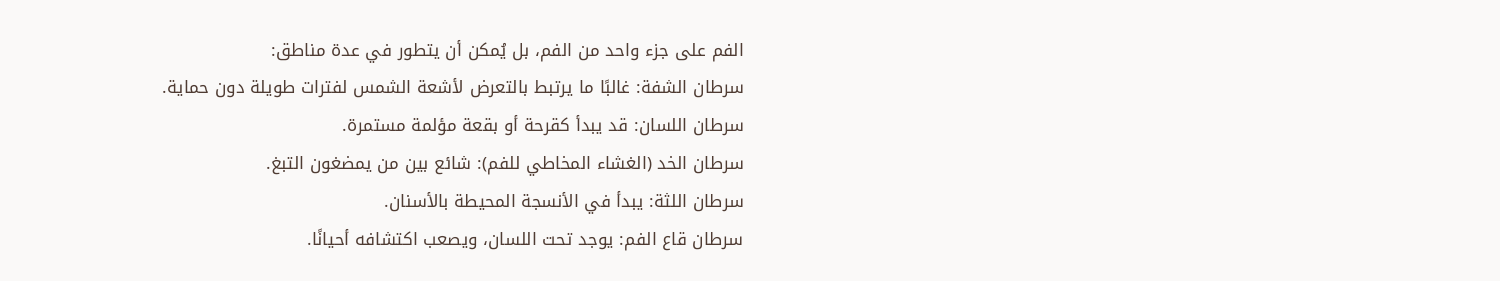الفم على جزء واحد من الفم، بل يُمكن أن يتطور في عدة مناطق:
سرطان الشفة: غالبًا ما يرتبط بالتعرض لأشعة الشمس لفترات طويلة دون حماية.
سرطان اللسان: قد يبدأ كقرحة أو بقعة مؤلمة مستمرة.
سرطان الخد (الغشاء المخاطي للفم): شائع بين من يمضغون التبغ.
سرطان اللثة: يبدأ في الأنسجة المحيطة بالأسنان.
سرطان قاع الفم: يوجد تحت اللسان، ويصعب اكتشافه أحيانًا.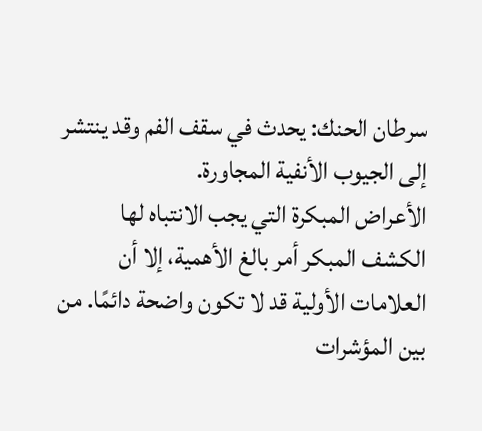سرطان الحنك: يحدث في سقف الفم وقد ينتشر إلى الجيوب الأنفية المجاورة.
الأعراض المبكرة التي يجب الانتباه لها
الكشف المبكر أمر بالغ الأهمية، إلا أن العلامات الأولية قد لا تكون واضحة دائمًا. من بين المؤشرات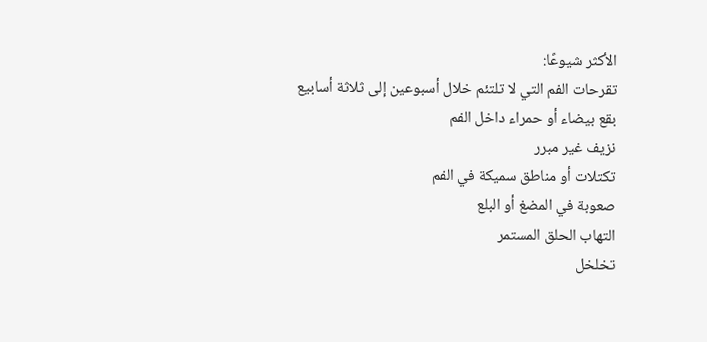الأكثر شيوعًا:
تقرحات الفم التي لا تلتئم خلال أسبوعين إلى ثلاثة أسابيع
بقع بيضاء أو حمراء داخل الفم
نزيف غير مبرر
تكتلات أو مناطق سميكة في الفم
صعوبة في المضغ أو البلع
التهاب الحلق المستمر
تخلخل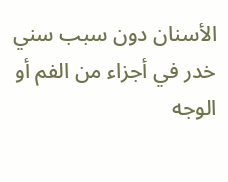الأسنان دون سبب سني
خدر في أجزاء من الفم أو الوجه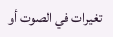تغيرات في الصوت أو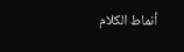أنماط الكلام